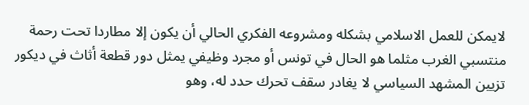لايمكن للعمل الاسلامي بشكله ومشروعه الفكري الحالي أن يكون إلا مطاردا تحت رحمة منتسبي الغرب مثلما هو الحال في تونس أو مجرد وظيفي يمثل دور قطعة أثاث في ديكور تزيين المشهد السياسي لا يغادر سقف تحرك حدد له، وهو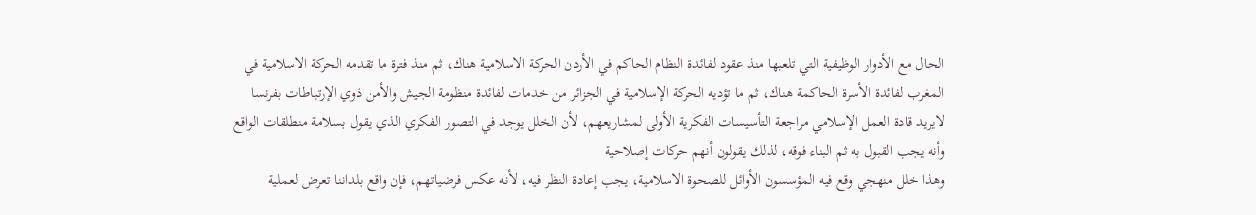الحال مع الأدوار الوظيفية التي تلعبها منذ عقود لفائدة النظام الحاكم في الأردن الحركة الاسلامية هناك، ثم منذ فترة ما تقدمه الحركة الاسلامية في المغرب لفائدة الأسرة الحاكمة هناك، ثم ما تؤديه الحركة الإسلامية في الجزائر من خدمات لفائدة منظومة الجيش والأمن ذوي الإرتباطات بفرنسا
لايريد قادة العمل الإسلامي مراجعة التأسيسات الفكرية الأولى لمشاريعهم، لأن الخلل يوجد في التصور الفكري الذي يقول بسلامة منطلقات الواقع وأنه يجب القبول به ثم البناء فوقه، لذلك يقولون أنهم حركات إصلاحية
وهذا خلل منهجي وقع فيه المؤسسون الأوائل للصحوة الاسلامية، يجب إعادة النظر فيه، لأنه عكس فرضياتهم، فإن واقع بلداننا تعرض لعملية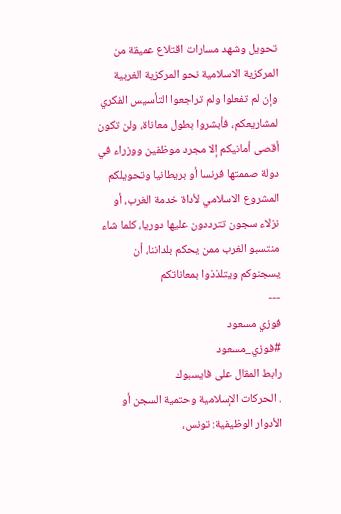تحويل وشهد مسارات اقتلاع عميقة من المركزية الاسلامية نحو المركزية الغربية
وإن لم تفعلوا ولم تراجعوا التأسيس الفكري لمشاريعكم، فأبشروا بطول معاناة، ولن تكون أقصى أمانيكم إلا مجرد موظفين ووزراء في دولة صممتها فرنسا أو بريطانيا وتحويلكم المشروع الاسلامي لأداة خدمة الغرب، أو نزلاء سجون تترددون عليها دوريا، كلما شاء منتسبو الغرب ممن يحكم بلداننا، أن يسجنوكم ويتلذذوا بمعاناتكم
---
فوزي مسعود
#فوزي_مسعود
رابط المقال على فايسبوك
. الحركات الإسلامية وحتمية السجن أو الأدوار الوظيفية: تونس،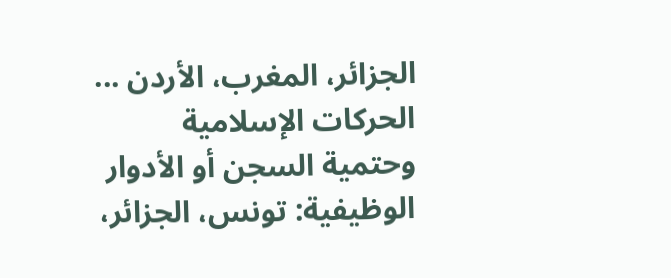الجزائر، المغرب، الأردن ...
الحركات الإسلامية وحتمية السجن أو الأدوار الوظيفية: تونس، الجزائر،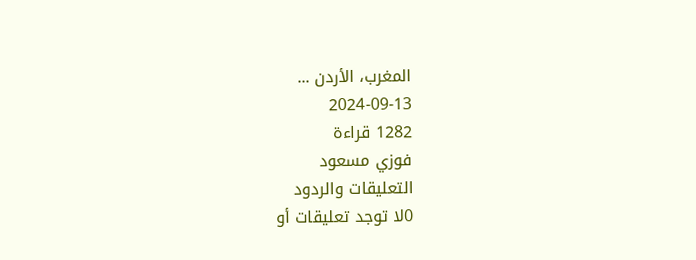المغرب، الأردن ...
2024-09-13
1282 قراءة
فوزي مسعود
التعليقات والردود
0لا توجد تعليقات أو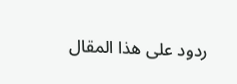ردود على هذا المقال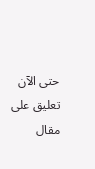حتى الآن
تعليق على مقال